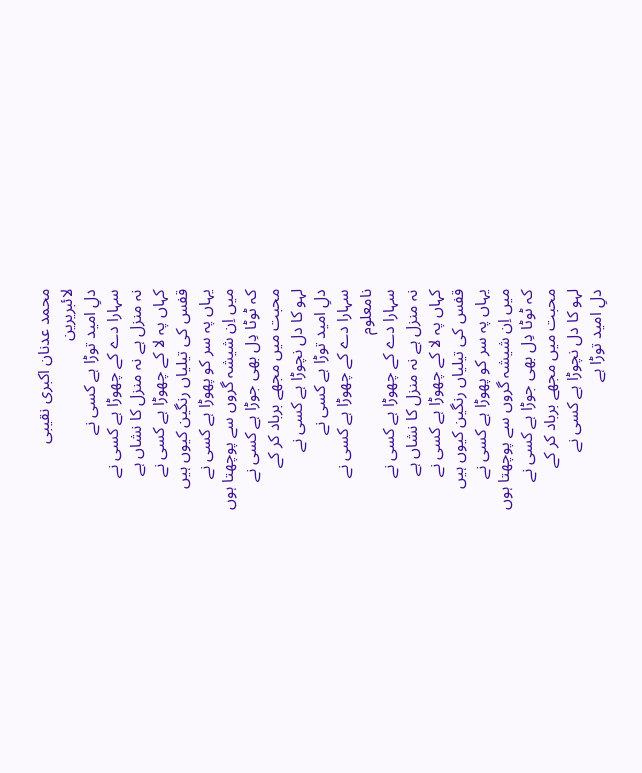محمد عدنان اکبری نقیبی
لائبریرین
دلِ امید توڑا ہے کسی نے
سہارا دے کے چھوڑا ہے کسی نے
نہ منزل ہے نہ منزل کا نشاں ہے
کہاں پہ لا کے چھوڑا ہے کسی نے
قفس کی تیلیاں رنگین کیوں ہیں
یہاں پہ سر کو پھوڑا ہے کسی نے
میں اِن شیشہ گروں سے پوچھتا ہوں
کہ ٹوٹا دِل بھی جوڑا ہے کسی نے
محبت میں مجھے برباد کر کے
لہو کا دل نچوڑا ہے کسی نے
دلِ امید توڑا ہے کسی نے
سہارا دے کے چھوڑا ہے کسی نے
نامعلوم
سہارا دے کے چھوڑا ہے کسی نے
نہ منزل ہے نہ منزل کا نشاں ہے
کہاں پہ لا کے چھوڑا ہے کسی نے
قفس کی تیلیاں رنگین کیوں ہیں
یہاں پہ سر کو پھوڑا ہے کسی نے
میں اِن شیشہ گروں سے پوچھتا ہوں
کہ ٹوٹا دِل بھی جوڑا ہے کسی نے
محبت میں مجھے برباد کر کے
لہو کا دل نچوڑا ہے کسی نے
دلِ امید توڑا ہے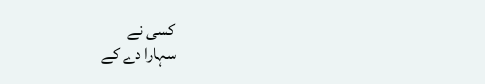کسی نے
سہارا دے کے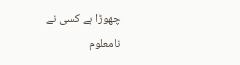چھوڑا ہے کسی نے
نامعلوم